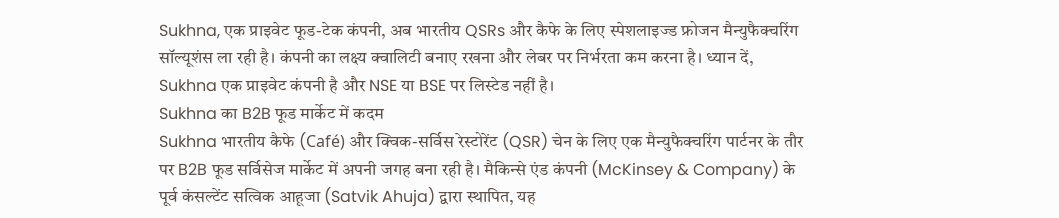Sukhna, एक प्राइवेट फूड-टेक कंपनी, अब भारतीय QSRs और कैफे के लिए स्पेशलाइज्ड फ्रोजन मैन्युफैक्चरिंग सॉल्यूशंस ला रही है। कंपनी का लक्ष्य क्वालिटी बनाए रखना और लेबर पर निर्भरता कम करना है। ध्यान दें, Sukhna एक प्राइवेट कंपनी है और NSE या BSE पर लिस्टेड नहीं है।
Sukhna का B2B फूड मार्केट में कदम
Sukhna भारतीय कैफे (Café) और क्विक-सर्विस रेस्टोरेंट (QSR) चेन के लिए एक मैन्युफैक्चरिंग पार्टनर के तौर पर B2B फूड सर्विसेज मार्केट में अपनी जगह बना रही है। मैकिन्से एंड कंपनी (McKinsey & Company) के पूर्व कंसल्टेंट सत्विक आहूजा (Satvik Ahuja) द्वारा स्थापित, यह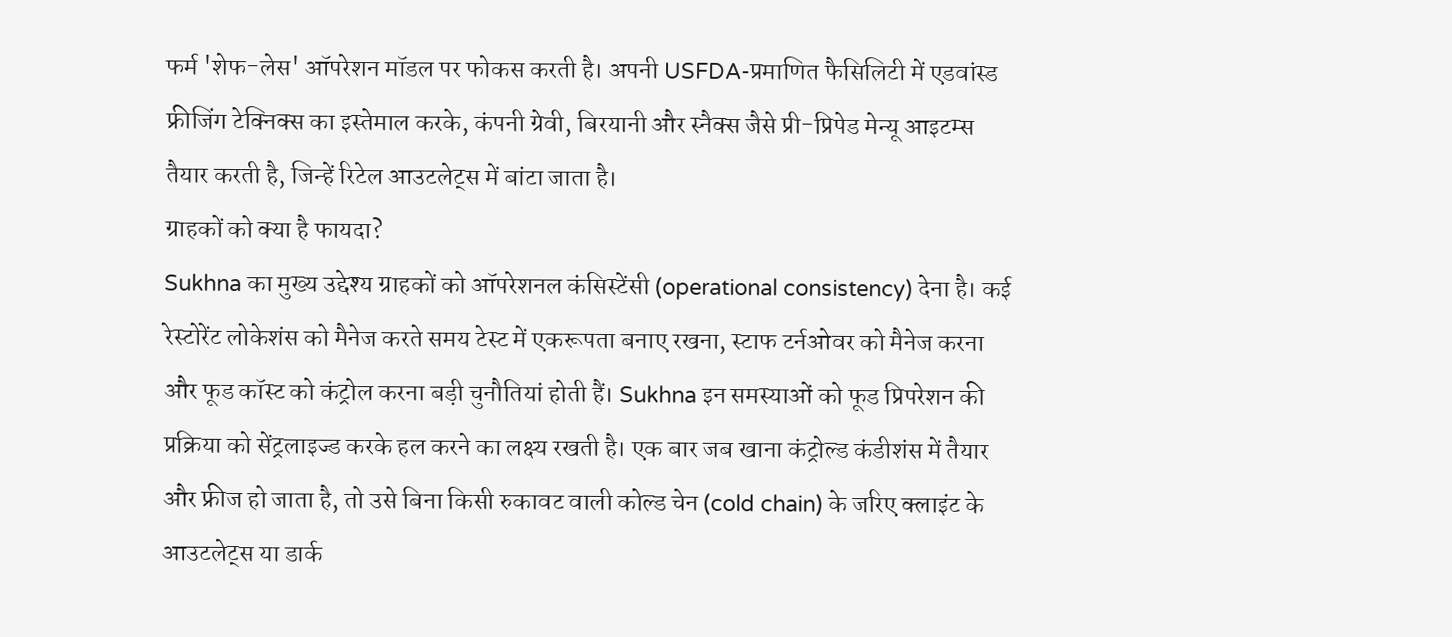फर्म 'शेफ-लेस' ऑपरेशन मॉडल पर फोकस करती है। अपनी USFDA-प्रमाणित फैसिलिटी में एडवांस्ड फ्रीजिंग टेक्निक्स का इस्तेमाल करके, कंपनी ग्रेवी, बिरयानी और स्नैक्स जैसे प्री-प्रिपेड मेन्यू आइटम्स तैयार करती है, जिन्हें रिटेल आउटलेट्स में बांटा जाता है।
ग्राहकों को क्या है फायदा?
Sukhna का मुख्य उद्देश्य ग्राहकों को ऑपरेशनल कंसिस्टेंसी (operational consistency) देना है। कई रेस्टोरेंट लोकेशंस को मैनेज करते समय टेस्ट में एकरूपता बनाए रखना, स्टाफ टर्नओवर को मैनेज करना और फूड कॉस्ट को कंट्रोल करना बड़ी चुनौतियां होती हैं। Sukhna इन समस्याओं को फूड प्रिपरेशन की प्रक्रिया को सेंट्रलाइज्ड करके हल करने का लक्ष्य रखती है। एक बार जब खाना कंट्रोल्ड कंडीशंस में तैयार और फ्रीज हो जाता है, तो उसे बिना किसी रुकावट वाली कोल्ड चेन (cold chain) के जरिए क्लाइंट के आउटलेट्स या डार्क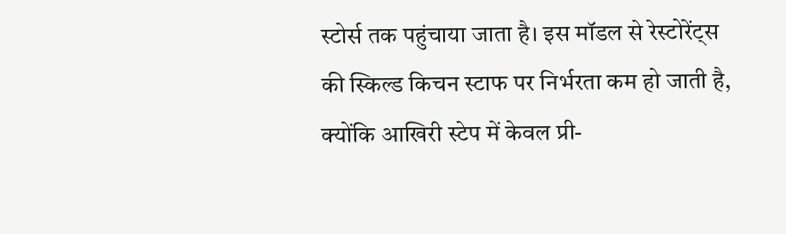स्टोर्स तक पहुंचाया जाता है। इस मॉडल से रेस्टोरेंट्स की स्किल्ड किचन स्टाफ पर निर्भरता कम हो जाती है, क्योंकि आखिरी स्टेप में केवल प्री-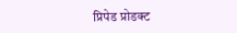प्रिपेड प्रोडक्ट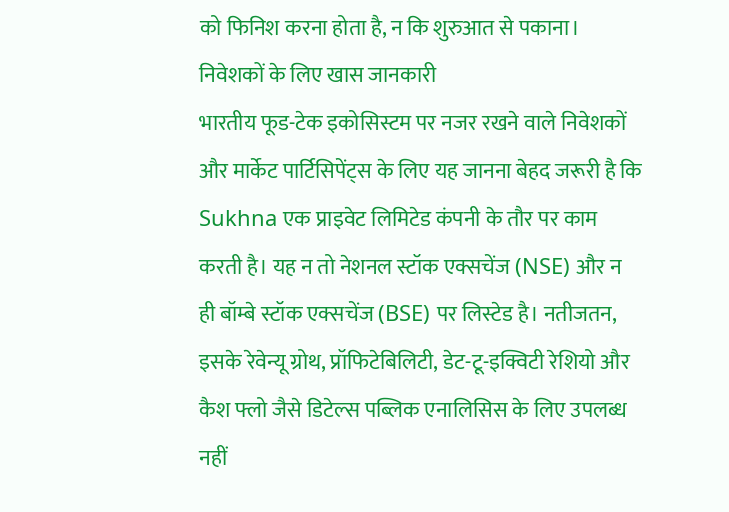को फिनिश करना होता है, न कि शुरुआत से पकाना।
निवेशकों के लिए खास जानकारी
भारतीय फूड-टेक इकोसिस्टम पर नजर रखने वाले निवेशकों और मार्केट पार्टिसिपेंट्स के लिए यह जानना बेहद जरूरी है कि Sukhna एक प्राइवेट लिमिटेड कंपनी के तौर पर काम करती है। यह न तो नेशनल स्टॉक एक्सचेंज (NSE) और न ही बॉम्बे स्टॉक एक्सचेंज (BSE) पर लिस्टेड है। नतीजतन, इसके रेवेन्यू ग्रोथ, प्रॉफिटेबिलिटी, डेट-टू-इक्विटी रेशियो और कैश फ्लो जैसे डिटेल्स पब्लिक एनालिसिस के लिए उपलब्ध नहीं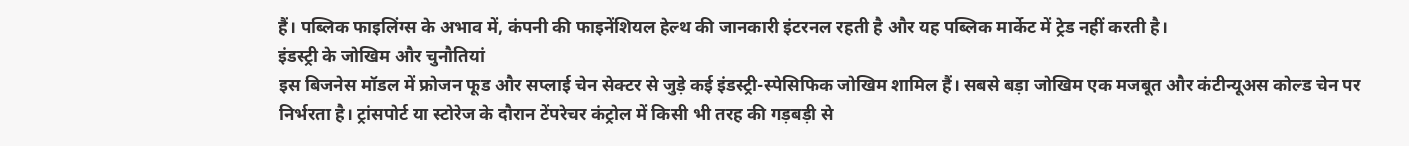हैं। पब्लिक फाइलिंग्स के अभाव में, कंपनी की फाइनेंशियल हेल्थ की जानकारी इंटरनल रहती है और यह पब्लिक मार्केट में ट्रेड नहीं करती है।
इंडस्ट्री के जोखिम और चुनौतियां
इस बिजनेस मॉडल में फ्रोजन फूड और सप्लाई चेन सेक्टर से जुड़े कई इंडस्ट्री-स्पेसिफिक जोखिम शामिल हैं। सबसे बड़ा जोखिम एक मजबूत और कंटीन्यूअस कोल्ड चेन पर निर्भरता है। ट्रांसपोर्ट या स्टोरेज के दौरान टेंपरेचर कंट्रोल में किसी भी तरह की गड़बड़ी से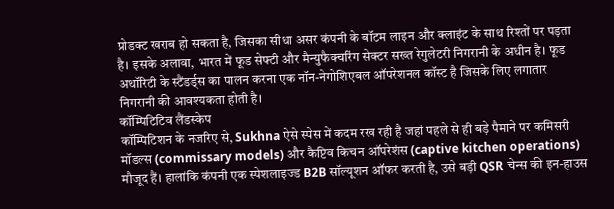प्रोडक्ट खराब हो सकता है, जिसका सीधा असर कंपनी के बॉटम लाइन और क्लाइंट के साथ रिश्तों पर पड़ता है। इसके अलावा, भारत में फूड सेफ्टी और मैन्युफैक्चरिंग सेक्टर सख्त रेगुलेटरी निगरानी के अधीन है। फूड अथॉरिटी के स्टैंडर्ड्स का पालन करना एक नॉन-नेगोशिएबल ऑपरेशनल कॉस्ट है जिसके लिए लगातार निगरानी की आवश्यकता होती है।
कॉम्पिटिटिव लैंडस्केप
कॉम्पिटिशन के नजरिए से, Sukhna ऐसे स्पेस में कदम रख रही है जहां पहले से ही बड़े पैमाने पर कमिसरी मॉडल्स (commissary models) और कैप्टिव किचन ऑपरेशंस (captive kitchen operations) मौजूद हैं। हालांकि कंपनी एक स्पेशलाइज्ड B2B सॉल्यूशन ऑफर करती है, उसे बड़ी QSR चेन्स की इन-हाउस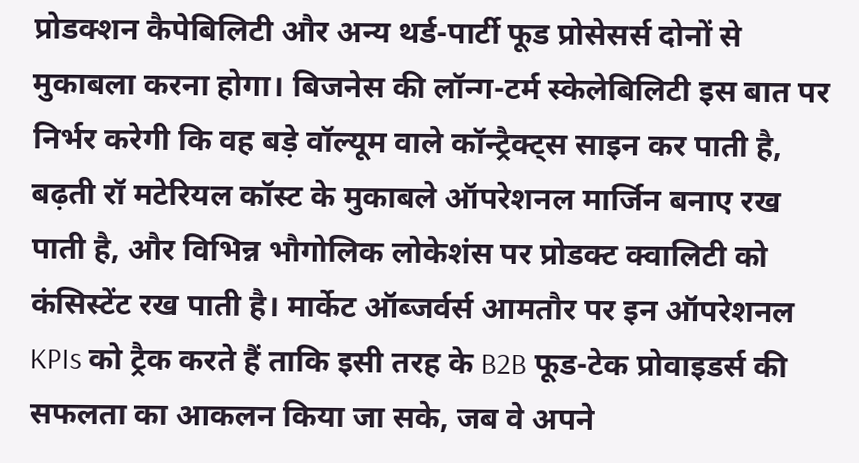प्रोडक्शन कैपेबिलिटी और अन्य थर्ड-पार्टी फूड प्रोसेसर्स दोनों से मुकाबला करना होगा। बिजनेस की लॉन्ग-टर्म स्केलेबिलिटी इस बात पर निर्भर करेगी कि वह बड़े वॉल्यूम वाले कॉन्ट्रैक्ट्स साइन कर पाती है, बढ़ती रॉ मटेरियल कॉस्ट के मुकाबले ऑपरेशनल मार्जिन बनाए रख पाती है, और विभिन्न भौगोलिक लोकेशंस पर प्रोडक्ट क्वालिटी को कंसिस्टेंट रख पाती है। मार्केट ऑब्जर्वर्स आमतौर पर इन ऑपरेशनल KPIs को ट्रैक करते हैं ताकि इसी तरह के B2B फूड-टेक प्रोवाइडर्स की सफलता का आकलन किया जा सके, जब वे अपने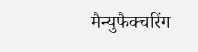मैन्युफैक्चरिंग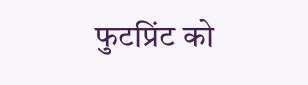फुटप्रिंट को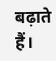बढ़ाते हैं।